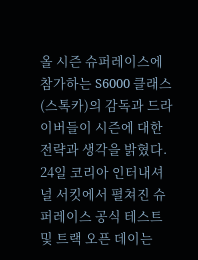올 시즌 슈퍼레이스에 참가하는 S6000 클래스(스톡카)의 감독과 드라이버들이 시즌에 대한 전략과 생각을 밝혔다.
24일 코리아 인터내셔널 서킷에서 펼쳐진 슈퍼레이스 공식 테스트 및 트랙 오픈 데이는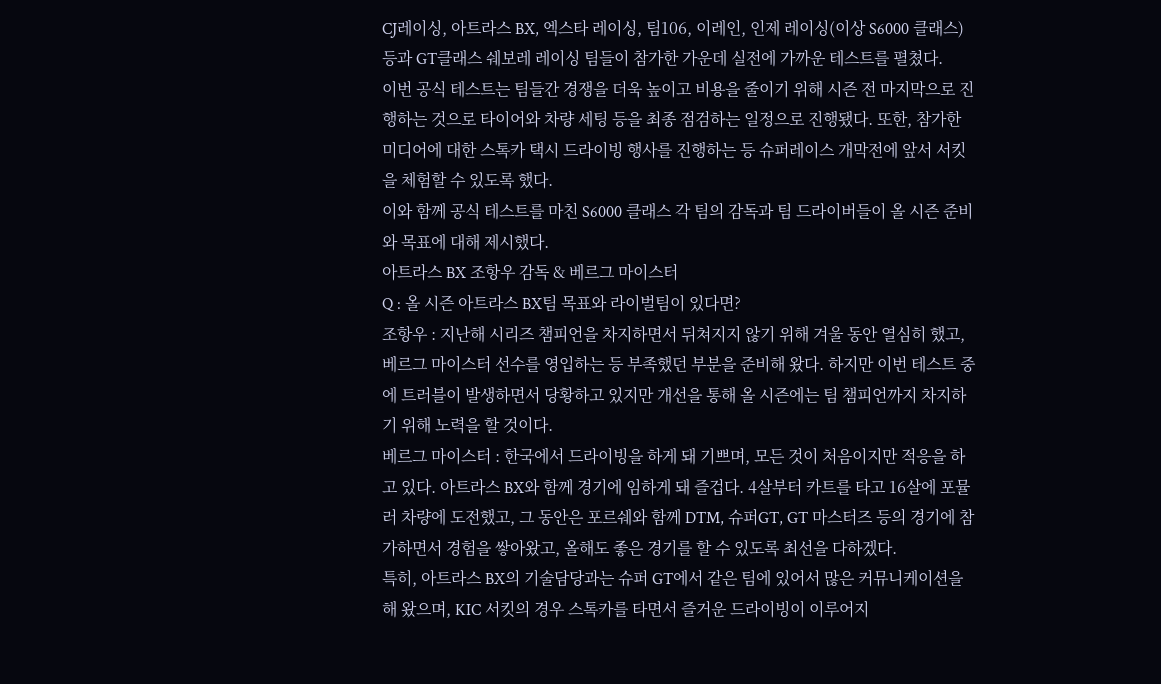CJ레이싱, 아트라스 BX, 엑스타 레이싱, 팀106, 이레인, 인제 레이싱(이상 S6000 클래스) 등과 GT클래스 쉐보레 레이싱 팀들이 참가한 가운데 실전에 가까운 테스트를 펼쳤다.
이번 공식 테스트는 팀들간 경쟁을 더욱 높이고 비용을 줄이기 위해 시즌 전 마지막으로 진행하는 것으로 타이어와 차량 세팅 등을 최종 점검하는 일정으로 진행됐다. 또한, 참가한 미디어에 대한 스톡카 택시 드라이빙 행사를 진행하는 등 슈퍼레이스 개막전에 앞서 서킷을 체험할 수 있도록 했다.
이와 함께 공식 테스트를 마친 S6000 클래스 각 팀의 감독과 팀 드라이버들이 올 시즌 준비와 목표에 대해 제시했다.
아트라스 BX 조항우 감독 & 베르그 마이스터
Q : 올 시즌 아트라스 BX팀 목표와 라이벌팀이 있다면?
조항우 : 지난해 시리즈 챔피언을 차지하면서 뒤쳐지지 않기 위해 겨울 동안 열심히 했고, 베르그 마이스터 선수를 영입하는 등 부족했던 부분을 준비해 왔다. 하지만 이번 테스트 중에 트러블이 발생하면서 당황하고 있지만 개선을 통해 올 시즌에는 팀 챔피언까지 차지하기 위해 노력을 할 것이다.
베르그 마이스터 : 한국에서 드라이빙을 하게 돼 기쁘며, 모든 것이 처음이지만 적응을 하고 있다. 아트라스 BX와 함께 경기에 임하게 돼 즐겁다. 4살부터 카트를 타고 16살에 포뮬러 차량에 도전했고, 그 동안은 포르쉐와 함께 DTM, 슈퍼GT, GT 마스터즈 등의 경기에 참가하면서 경험을 쌓아왔고, 올해도 좋은 경기를 할 수 있도록 최선을 다하겠다.
특히, 아트라스 BX의 기술담당과는 슈퍼 GT에서 같은 팀에 있어서 많은 커뮤니케이션을 해 왔으며, KIC 서킷의 경우 스톡카를 타면서 즐거운 드라이빙이 이루어지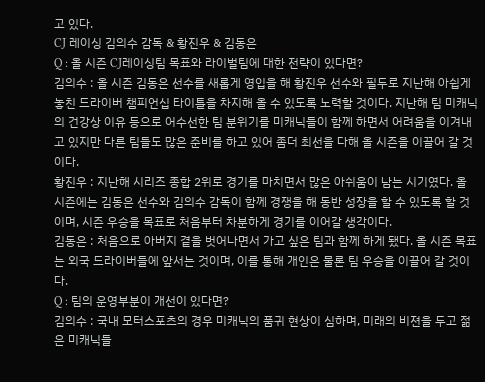고 있다.
CJ 레이싱 김의수 감독 & 황진우 & 김동은
Q : 올 시즌 CJ레이싱팀 목표와 라이벌팀에 대한 전략이 있다면?
김의수 : 올 시즌 김동은 선수를 새롭게 영입을 해 황진우 선수와 필두로 지난해 아쉽게 놓친 드라이버 챔피언십 타이틀을 차지해 올 수 있도록 노력할 것이다. 지난해 팀 미캐닉의 건강상 이유 등으로 어수선한 팀 분위기를 미캐닉들이 함께 하면서 어려움을 이겨내고 있지만 다른 팀들도 많은 준비를 하고 있어 좀더 최선을 다해 올 시즌을 이끌어 갈 것이다.
황진우 : 지난해 시리즈 종합 2위로 경기를 마치면서 많은 아쉬움이 남는 시기였다. 올 시즌에는 김동은 선수와 김의수 감독이 함께 경쟁을 해 동반 성장을 할 수 있도록 할 것이며, 시즌 우승을 목표로 처음부터 차분하게 경기를 이어갈 생각이다.
김동은 : 처음으로 아버지 곁을 벗어나면서 가고 싶은 팀과 함께 하게 됐다. 올 시즌 목표는 외국 드라이버들에 앞서는 것이며, 이를 통해 개인은 물론 팀 우승을 이끌어 갈 것이다.
Q : 팀의 운영부분이 개선이 있다면?
김의수 : 국내 모터스포츠의 경우 미캐닉의 품귀 현상이 심하며, 미래의 비젼을 두고 젊은 미캐닉들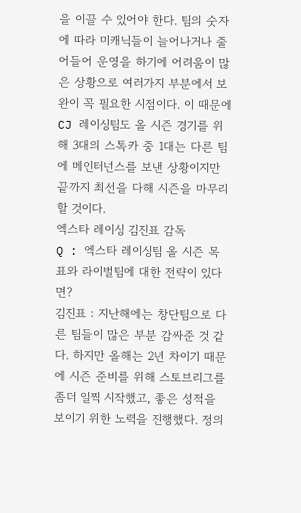을 이끌 수 있어야 한다. 팀의 숫자에 따라 미캐닉들이 늘어나거나 줄어들어 운영을 하기에 어려움이 많은 상황으로 여러가지 부분에서 보완이 꼭 필요한 시점이다. 이 때문에 CJ 레이싱팀도 올 시즌 경기를 위해 3대의 스톡카 중 1대는 다른 팀에 메인터넌스를 보낸 상황이지만 끝까지 최선을 다해 시즌을 마무리할 것이다.
엑스타 레이싱 김진표 감독
Q : 엑스타 레이싱팀 올 시즌 목표와 라이벌팀에 대한 전략이 있다면?
김진표 : 지난해에는 창단팀으로 다른 팀들이 많은 부분 감싸준 것 같다. 하지만 올해는 2년 차이기 때문에 시즌 준비를 위해 스토브리그를 좀더 일찍 시작했고, 좋은 성적을 보이기 위한 노력을 진행했다. 정의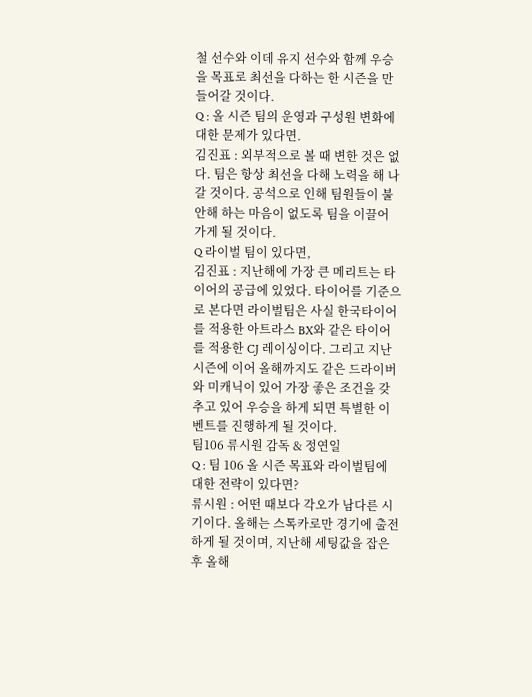철 선수와 이데 유지 선수와 함께 우승을 목표로 최선을 다하는 한 시즌을 만들어갈 것이다.
Q : 올 시즌 팀의 운영과 구성원 변화에 대한 문제가 있다면.
김진표 : 외부적으로 볼 때 변한 것은 없다. 팀은 항상 최선을 다해 노력을 해 나갈 것이다. 공석으로 인해 팀원들이 불안해 하는 마음이 없도록 팀을 이끌어 가게 될 것이다.
Q 라이벌 팀이 있다면,
김진표 : 지난해에 가장 큰 메리트는 타이어의 공급에 있었다. 타이어를 기준으로 본다면 라이벌팀은 사실 한국타이어를 적용한 아트라스 BX와 같은 타이어를 적용한 CJ 레이싱이다. 그리고 지난 시즌에 이어 올해까지도 같은 드라이버와 미캐닉이 있어 가장 좋은 조건을 갖추고 있어 우승을 하게 되면 특별한 이벤트를 진행하게 될 것이다.
팀106 류시원 감독 & 정연일
Q : 팀 106 올 시즌 목표와 라이벌팀에 대한 전략이 있다면?
류시원 : 어떤 때보다 각오가 남다른 시기이다. 올해는 스톡카로만 경기에 출전하게 될 것이며, 지난해 세팅값을 잡은 후 올해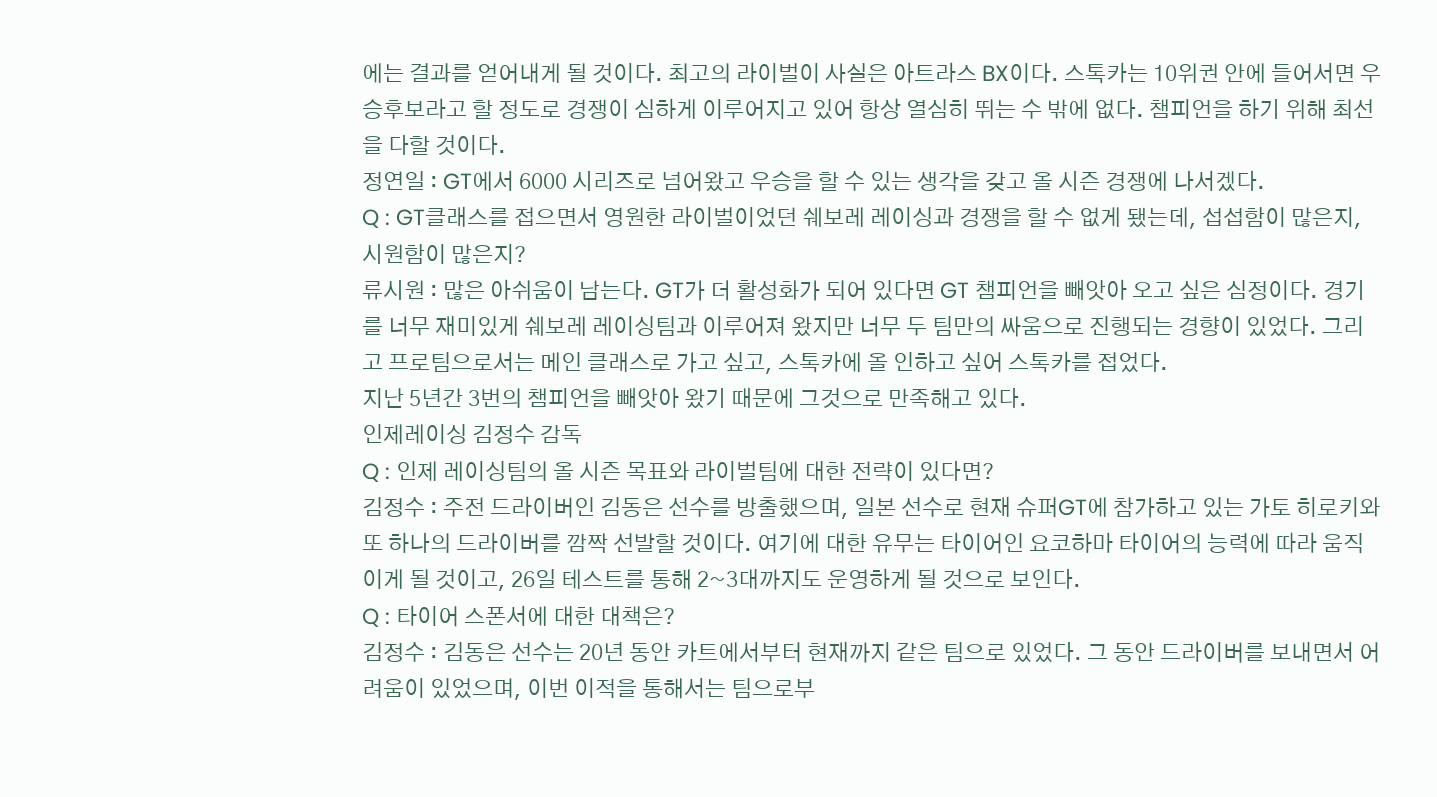에는 결과를 얻어내게 될 것이다. 최고의 라이벌이 사실은 아트라스 BX이다. 스톡카는 10위권 안에 들어서면 우승후보라고 할 정도로 경쟁이 심하게 이루어지고 있어 항상 열심히 뛰는 수 밖에 없다. 챔피언을 하기 위해 최선을 다할 것이다.
정연일 : GT에서 6000 시리즈로 넘어왔고 우승을 할 수 있는 생각을 갖고 올 시즌 경쟁에 나서겠다.
Q : GT클래스를 접으면서 영원한 라이벌이었던 쉐보레 레이싱과 경쟁을 할 수 없게 됐는데, 섭섭함이 많은지, 시원함이 많은지?
류시원 : 많은 아쉬움이 남는다. GT가 더 활성화가 되어 있다면 GT 챔피언을 빼앗아 오고 싶은 심정이다. 경기를 너무 재미있게 쉐보레 레이싱팀과 이루어져 왔지만 너무 두 팀만의 싸움으로 진행되는 경향이 있었다. 그리고 프로팀으로서는 메인 클래스로 가고 싶고, 스톡카에 올 인하고 싶어 스톡카를 접었다.
지난 5년간 3번의 챔피언을 빼앗아 왔기 때문에 그것으로 만족해고 있다.
인제레이싱 김정수 감독
Q : 인제 레이싱팀의 올 시즌 목표와 라이벌팀에 대한 전략이 있다면?
김정수 : 주전 드라이버인 김동은 선수를 방출했으며, 일본 선수로 현재 슈퍼GT에 참가하고 있는 가토 히로키와 또 하나의 드라이버를 깜짝 선발할 것이다. 여기에 대한 유무는 타이어인 요코하마 타이어의 능력에 따라 움직이게 될 것이고, 26일 테스트를 통해 2~3대까지도 운영하게 될 것으로 보인다.
Q : 타이어 스폰서에 대한 대책은?
김정수 : 김동은 선수는 20년 동안 카트에서부터 현재까지 같은 팀으로 있었다. 그 동안 드라이버를 보내면서 어려움이 있었으며, 이번 이적을 통해서는 팀으로부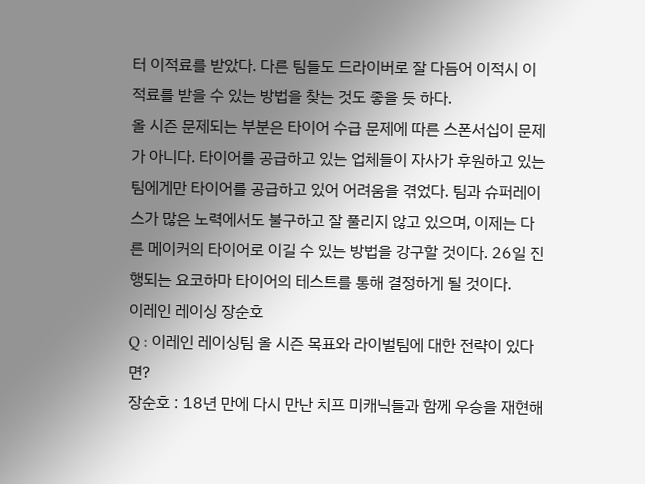터 이적료를 받았다. 다른 팀들도 드라이버로 잘 다듬어 이적시 이적료를 받을 수 있는 방법을 찾는 것도 좋을 듯 하다.
올 시즌 문제되는 부분은 타이어 수급 문제에 따른 스폰서십이 문제가 아니다. 타이어를 공급하고 있는 업체들이 자사가 후원하고 있는 팀에게만 타이어를 공급하고 있어 어려움을 겪었다. 팀과 슈퍼레이스가 많은 노력에서도 불구하고 잘 풀리지 않고 있으며, 이제는 다른 메이커의 타이어로 이길 수 있는 방법을 강구할 것이다. 26일 진행되는 요코하마 타이어의 테스트를 통해 결정하게 될 것이다.
이레인 레이싱 장순호
Q : 이레인 레이싱팀 올 시즌 목표와 라이벌팀에 대한 전략이 있다면?
장순호 : 18년 만에 다시 만난 치프 미캐닉들과 함께 우승을 재현해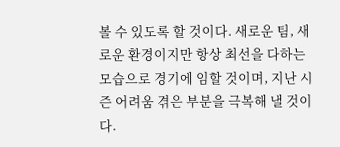볼 수 있도록 할 것이다. 새로운 팀, 새로운 환경이지만 항상 최선을 다하는 모습으로 경기에 임할 것이며, 지난 시즌 어려움 겪은 부분을 극복해 낼 것이다.